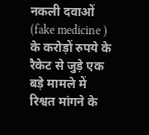नकली दवाओं (fake medicine ) के करोड़ों रुपये के रैकेट से जुड़े एक बड़े मामले में रिश्वत मांगने के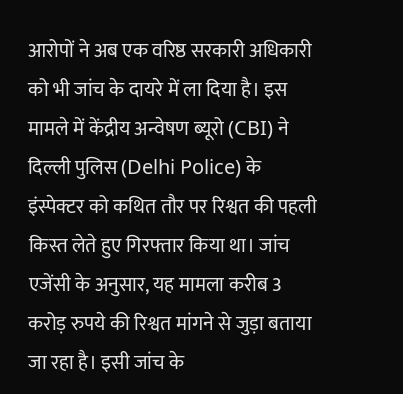आरोपों ने अब एक वरिष्ठ सरकारी अधिकारी को भी जांच के दायरे में ला दिया है। इस मामले में केंद्रीय अन्वेषण ब्यूरो (CBI) ने दिल्ली पुलिस (Delhi Police) के इंस्पेक्टर को कथित तौर पर रिश्वत की पहली किस्त लेते हुए गिरफ्तार किया था। जांच एजेंसी के अनुसार, यह मामला करीब 3 करोड़ रुपये की रिश्वत मांगने से जुड़ा बताया जा रहा है। इसी जांच के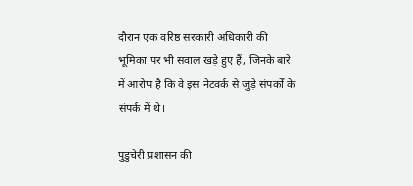दौरान एक वरिष्ठ सरकारी अधिकारी की भूमिका पर भी सवाल खड़े हुए हैं, जिनके बारे में आरोप है कि वे इस नेटवर्क से जुड़े संपर्कों के संपर्क में थे।

पुडुचेरी प्रशासन की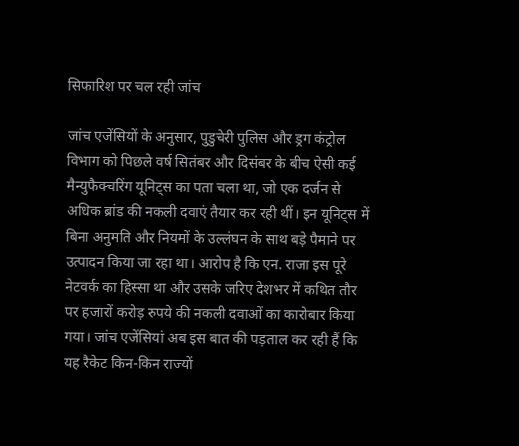सिफारिश पर चल रही जांच

जांच एजेंसियों के अनुसार, पुडुचेरी पुलिस और ड्रग कंट्रोल विभाग को पिछले वर्ष सितंबर और दिसंबर के बीच ऐसी कई मैन्युफैक्चरिंग यूनिट्स का पता चला था, जो एक दर्जन से अधिक ब्रांड की नकली दवाएं तैयार कर रही थीं। इन यूनिट्स में बिना अनुमति और नियमों के उल्लंघन के साथ बड़े पैमाने पर उत्पादन किया जा रहा था। आरोप है कि एन. राजा इस पूरे नेटवर्क का हिस्सा था और उसके जरिए देशभर में कथित तौर पर हजारों करोड़ रुपये की नकली दवाओं का कारोबार किया गया। जांच एजेंसियां अब इस बात की पड़ताल कर रही हैं कि यह रैकेट किन-किन राज्यों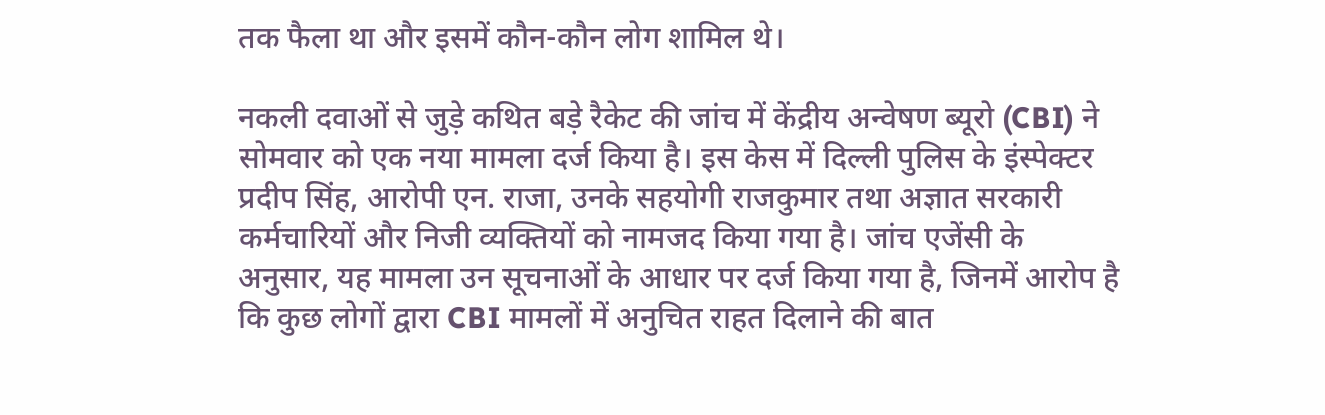तक फैला था और इसमें कौन-कौन लोग शामिल थे।

नकली दवाओं से जुड़े कथित बड़े रैकेट की जांच में केंद्रीय अन्वेषण ब्यूरो (CBI) ने सोमवार को एक नया मामला दर्ज किया है। इस केस में दिल्ली पुलिस के इंस्पेक्टर प्रदीप सिंह, आरोपी एन. राजा, उनके सहयोगी राजकुमार तथा अज्ञात सरकारी कर्मचारियों और निजी व्यक्तियों को नामजद किया गया है। जांच एजेंसी के अनुसार, यह मामला उन सूचनाओं के आधार पर दर्ज किया गया है, जिनमें आरोप है कि कुछ लोगों द्वारा CBI मामलों में अनुचित राहत दिलाने की बात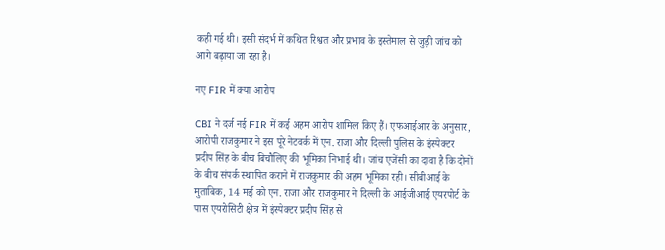कही गई थी। इसी संदर्भ में कथित रिश्वत और प्रभाव के इस्तेमाल से जुड़ी जांच को आगे बढ़ाया जा रहा है।

नए FIR में क्या आरोप

CBI ने दर्ज नई FIR में कई अहम आरोप शामिल किए हैं। एफआईआर के अनुसार, आरोपी राजकुमार ने इस पूरे नेटवर्क में एन. राजा और दिल्ली पुलिस के इंस्पेक्टर प्रदीप सिंह के बीच बिचौलिए की भूमिका निभाई थी। जांच एजेंसी का दावा है कि दोनों के बीच संपर्क स्थापित कराने में राजकुमार की अहम भूमिका रही। सीबीआई के मुताबिक, 14 मई को एन. राजा और राजकुमार ने दिल्ली के आईजीआई एयरपोर्ट के पास एयरोसिटी क्षेत्र में इंस्पेक्टर प्रदीप सिंह से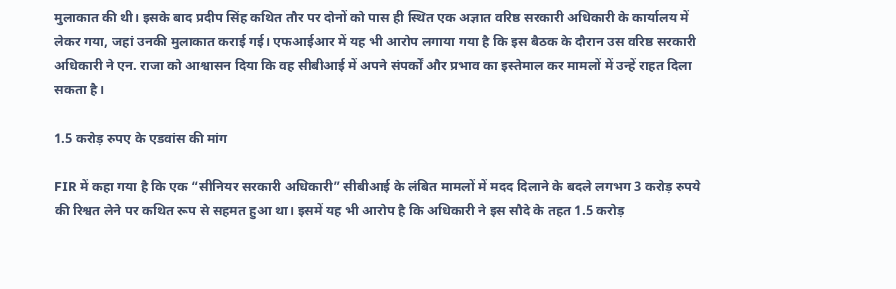मुलाकात की थी। इसके बाद प्रदीप सिंह कथित तौर पर दोनों को पास ही स्थित एक अज्ञात वरिष्ठ सरकारी अधिकारी के कार्यालय में लेकर गया, जहां उनकी मुलाकात कराई गई। एफआईआर में यह भी आरोप लगाया गया है कि इस बैठक के दौरान उस वरिष्ठ सरकारी अधिकारी ने एन. राजा को आश्वासन दिया कि वह सीबीआई में अपने संपर्कों और प्रभाव का इस्तेमाल कर मामलों में उन्हें राहत दिला सकता है।

1.5 करोड़ रुपए के एडवांस की मांग

FIR में कहा गया है कि एक “सीनियर सरकारी अधिकारी” सीबीआई के लंबित मामलों में मदद दिलाने के बदले लगभग 3 करोड़ रुपये की रिश्वत लेने पर कथित रूप से सहमत हुआ था। इसमें यह भी आरोप है कि अधिकारी ने इस सौदे के तहत 1.5 करोड़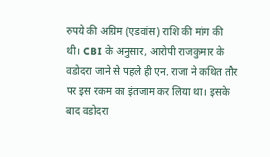रुपये की अग्रिम (एडवांस) राशि की मांग की थी। CBI के अनुसार, आरोपी राजकुमार के वडोदरा जाने से पहले ही एन. राजा ने कथित तौर पर इस रकम का इंतजाम कर लिया था। इसके बाद वडोदरा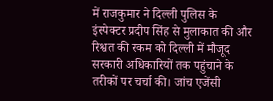में राजकुमार ने दिल्ली पुलिस के इंस्पेक्टर प्रदीप सिंह से मुलाकात की और रिश्वत की रकम को दिल्ली में मौजूद सरकारी अधिकारियों तक पहुंचाने के तरीकों पर चर्चा की। जांच एजेंसी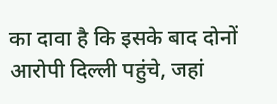का दावा है कि इसके बाद दोनों आरोपी दिल्ली पहुंचे, जहां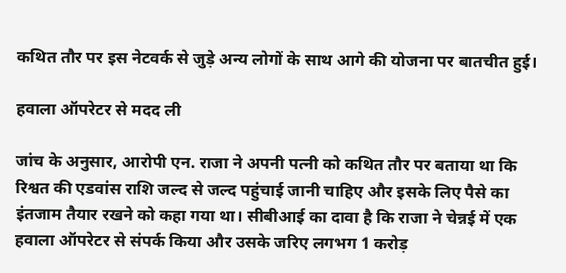कथित तौर पर इस नेटवर्क से जुड़े अन्य लोगों के साथ आगे की योजना पर बातचीत हुई।

हवाला ऑपरेटर से मदद ली

जांच के अनुसार, आरोपी एन. राजा ने अपनी पत्नी को कथित तौर पर बताया था कि रिश्वत की एडवांस राशि जल्द से जल्द पहुंचाई जानी चाहिए और इसके लिए पैसे का इंतजाम तैयार रखने को कहा गया था। सीबीआई का दावा है कि राजा ने चेन्नई में एक हवाला ऑपरेटर से संपर्क किया और उसके जरिए लगभग 1 करोड़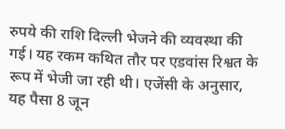रुपये की राशि दिल्ली भेजने की व्यवस्था की गई। यह रकम कथित तौर पर एडवांस रिश्वत के रूप में भेजी जा रही थी। एजेंसी के अनुसार, यह पैसा 8 जून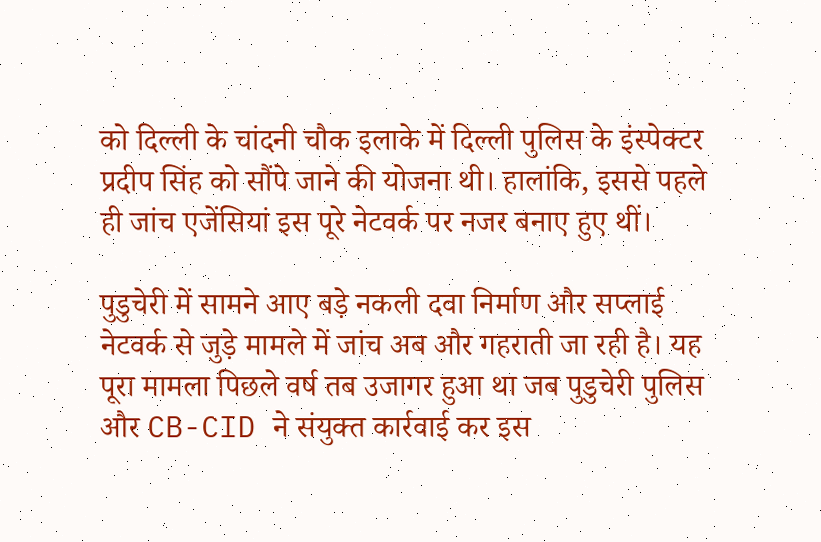को दिल्ली के चांदनी चौक इलाके में दिल्ली पुलिस के इंस्पेक्टर प्रदीप सिंह को सौंपे जाने की योजना थी। हालांकि, इससे पहले ही जांच एजेंसियां इस पूरे नेटवर्क पर नजर बनाए हुए थीं।

पुडुचेरी में सामने आए बड़े नकली दवा निर्माण और सप्लाई नेटवर्क से जुड़े मामले में जांच अब और गहराती जा रही है। यह पूरा मामला पिछले वर्ष तब उजागर हुआ था जब पुडुचेरी पुलिस और CB-CID ने संयुक्त कार्रवाई कर इस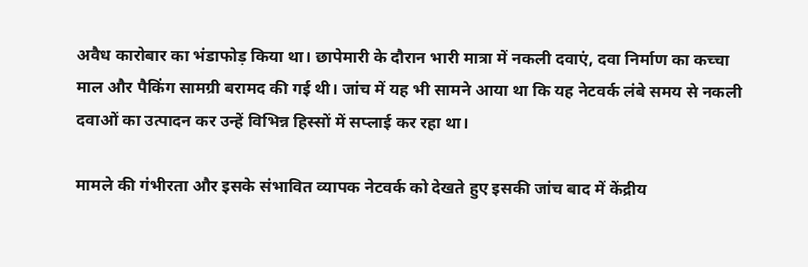अवैध कारोबार का भंडाफोड़ किया था। छापेमारी के दौरान भारी मात्रा में नकली दवाएं, दवा निर्माण का कच्चा माल और पैकिंग सामग्री बरामद की गई थी। जांच में यह भी सामने आया था कि यह नेटवर्क लंबे समय से नकली दवाओं का उत्पादन कर उन्हें विभिन्न हिस्सों में सप्लाई कर रहा था।

मामले की गंभीरता और इसके संभावित व्यापक नेटवर्क को देखते हुए इसकी जांच बाद में केंद्रीय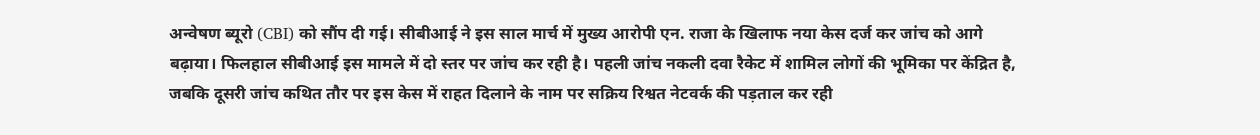अन्वेषण ब्यूरो (CBI) को सौंप दी गई। सीबीआई ने इस साल मार्च में मुख्य आरोपी एन. राजा के खिलाफ नया केस दर्ज कर जांच को आगे बढ़ाया। फिलहाल सीबीआई इस मामले में दो स्तर पर जांच कर रही है। पहली जांच नकली दवा रैकेट में शामिल लोगों की भूमिका पर केंद्रित है, जबकि दूसरी जांच कथित तौर पर इस केस में राहत दिलाने के नाम पर सक्रिय रिश्वत नेटवर्क की पड़ताल कर रही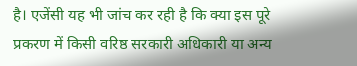है। एजेंसी यह भी जांच कर रही है कि क्या इस पूरे प्रकरण में किसी वरिष्ठ सरकारी अधिकारी या अन्य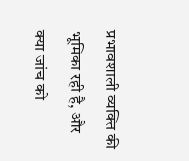प्रभावशाली व्यक्ति की भूमिका रही है, और क्या जांच को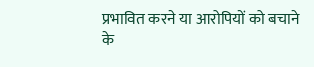प्रभावित करने या आरोपियों को बचाने के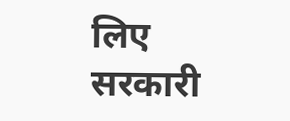लिए सरकारी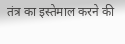तंत्र का इस्तेमाल करने की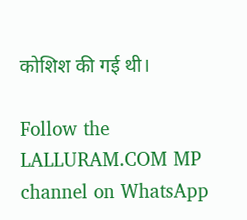कोशिश की गई थी।

Follow the LALLURAM.COM MP channel on WhatsApp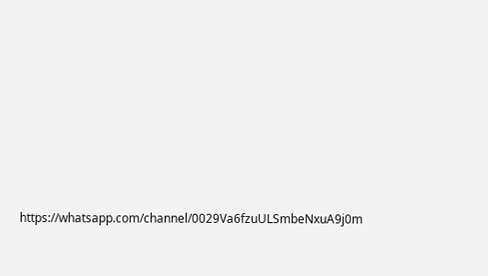https://whatsapp.com/channel/0029Va6fzuULSmbeNxuA9j0m